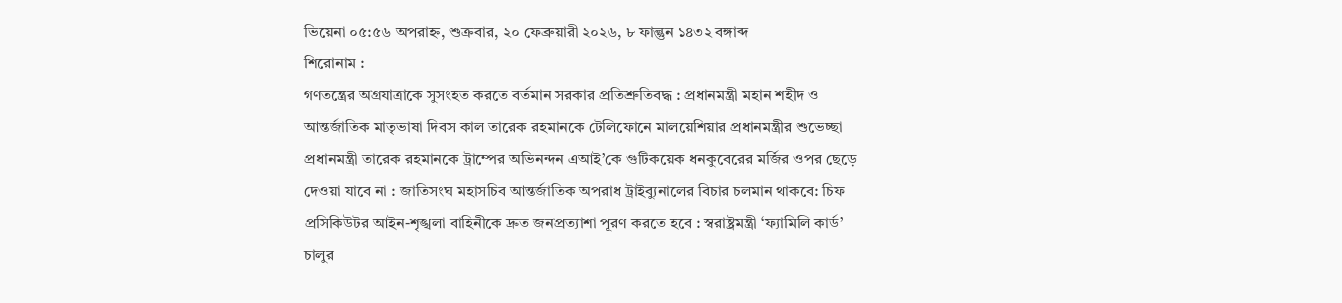ভিয়েনা ০৫:৫৬ অপরাহ্ন, শুক্রবার, ২০ ফেব্রুয়ারী ২০২৬, ৮ ফাল্গুন ১৪৩২ বঙ্গাব্দ
শিরোনাম :
গণতন্ত্রের অগ্রযাত্রাকে সুসংহত করতে বর্তমান সরকার প্রতিশ্রুতিবদ্ধ : প্রধানমন্ত্রী মহান শহীদ ও আন্তর্জাতিক মাতৃভাষা দিবস কাল তারেক রহমানকে টেলিফোনে মালয়েশিয়ার প্রধানমন্ত্রীর শুভেচ্ছা প্রধানমন্ত্রী তারেক রহমানকে ট্রাম্পের অভিনন্দন এআই’কে গুটিকয়েক ধনকুবেরের মর্জির ওপর ছেড়ে দেওয়া যাবে না : জাতিসংঘ মহাসচিব আন্তর্জাতিক অপরাধ ট্রাইব্যুনালের বিচার চলমান থাকবে: চিফ প্রসিকিউটর আইন-শৃঙ্খলা বাহিনীকে দ্রুত জনপ্রত্যাশা পূরণ করতে হবে : স্বরাষ্ট্রমন্ত্রী ‘ফ্যামিলি কার্ড’ চালুর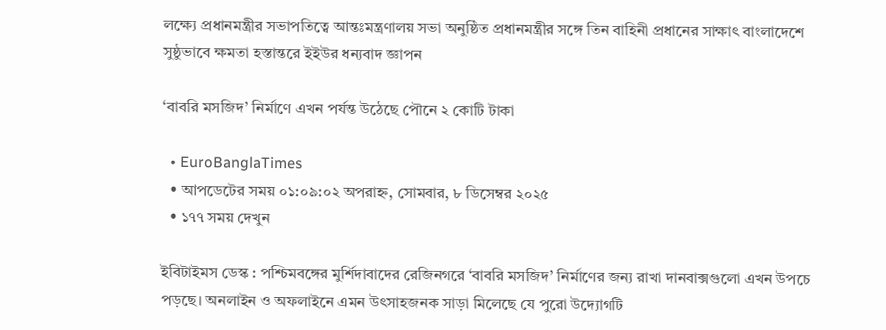লক্ষ্যে প্রধানমন্ত্রীর সভাপতিত্বে আন্তঃমন্ত্রণালয় সভা অনুষ্ঠিত প্রধানমন্ত্রীর সঙ্গে তিন বাহিনী প্রধানের সাক্ষাৎ বাংলাদেশে সুষ্ঠুভাবে ক্ষমতা হস্তান্তরে ইইউর ধন্যবাদ জ্ঞাপন

‘বাবরি মসজিদ’ নির্মাণে এখন পর্যন্ত উঠেছে পৌনে ২ কোটি টাকা

  • EuroBanglaTimes
  • আপডেটের সময় ০১:০৯:০২ অপরাহ্ন, সোমবার, ৮ ডিসেম্বর ২০২৫
  • ১৭৭ সময় দেখুন

ইবিটাইমস ডেস্ক : পশ্চিমবঙ্গের মুর্শিদাবাদের রেজিনগরে ‘বাবরি মসজিদ’ নির্মাণের জন্য রাখা দানবাক্সগুলো এখন উপচে পড়ছে। অনলাইন ও অফলাইনে এমন উৎসাহজনক সাড়া মিলেছে যে পুরো উদ্যোগটি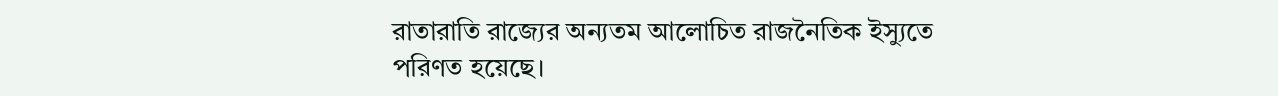রাতারাতি রাজ্যের অন্যতম আলোচিত রাজনৈতিক ইস্যুতে পরিণত হয়েছে।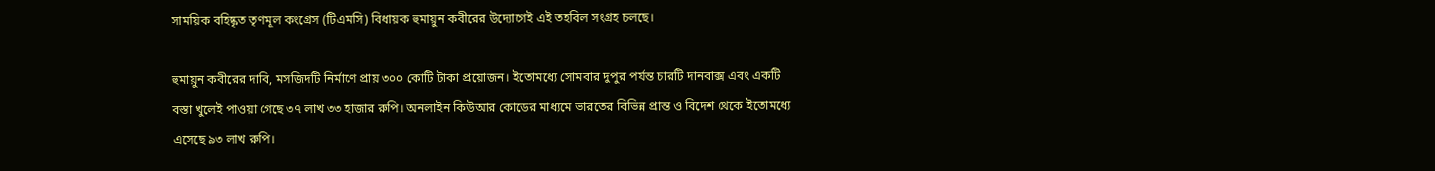সাময়িক বহিষ্কৃত তৃণমূল কংগ্রেস (টিএমসি) বিধায়ক হুমায়ুন কবীরের উদ্যোগেই এই তহবিল সংগ্রহ চলছে।

হুমায়ুন কবীরের দাবি, মসজিদটি নির্মাণে প্রায় ৩০০ কোটি টাকা প্রয়োজন। ইতোমধ্যে সোমবার দুপুর পর্যন্ত চারটি দানবাক্স এবং একটি বস্তা খুলেই পাওয়া গেছে ৩৭ লাখ ৩৩ হাজার রুপি। অনলাইন কিউআর কোডের মাধ্যমে ভারতের বিভিন্ন প্রান্ত ও বিদেশ থেকে ইতোমধ্যে এসেছে ৯৩ লাখ রুপি।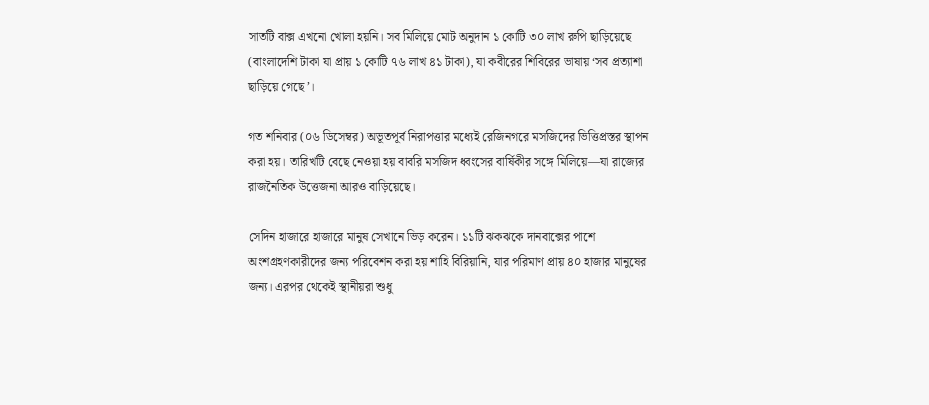সাতটি বাক্স এখনো খোলা হয়নি। সব মিলিয়ে মোট অনুদান ১ কোটি ৩০ লাখ রুপি ছাড়িয়েছে (বাংলাদেশি টাকা যা প্রায় ১ কোটি ৭৬ লাখ ৪১ টাকা), যা কবীরের শিবিরের ভাষায় ‘সব প্রত্যাশা ছাড়িয়ে গেছে’।

গত শনিবার (০৬ ডিসেম্বর) অভূতপূর্ব নিরাপত্তার মধ্যেই রেজিনগরে মসজিদের ভিত্তিপ্রস্তর স্থাপন করা হয়। তারিখটি বেছে নেওয়া হয় বাবরি মসজিদ ধ্বংসের বার্ষিকীর সঙ্গে মিলিয়ে—যা রাজ্যের রাজনৈতিক উত্তেজনা আরও বাড়িয়েছে।

সেদিন হাজারে হাজারে মানুষ সেখানে ভিড় করেন। ১১টি ঝকঝকে দানবাক্সের পাশে অংশগ্রহণকারীদের জন্য পরিবেশন করা হয় শাহি বিরিয়ানি, যার পরিমাণ প্রায় ৪০ হাজার মানুষের জন্য। এরপর থেকেই স্থানীয়রা শুধু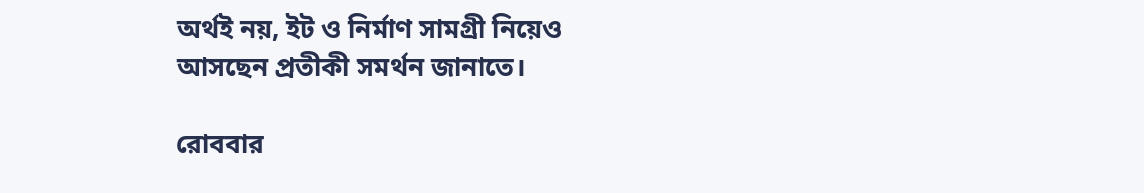অর্থই নয়, ইট ও নির্মাণ সামগ্রী নিয়েও আসছেন প্রতীকী সমর্থন জানাতে।

রোববার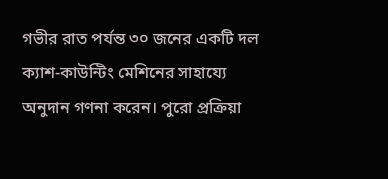গভীর রাত পর্যন্ত ৩০ জনের একটি দল ক্যাশ-কাউন্টিং মেশিনের সাহায্যে অনুদান গণনা করেন। পুরো প্রক্রিয়া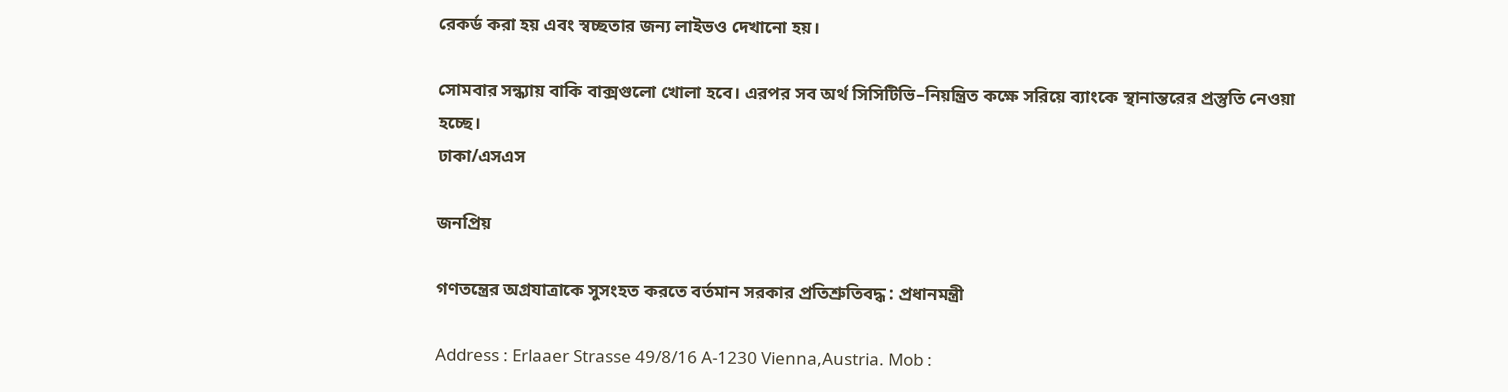রেকর্ড করা হয় এবং স্বচ্ছতার জন্য লাইভও দেখানো হয়।

সোমবার সন্ধ্যায় বাকি বাক্সগুলো খোলা হবে। এরপর সব অর্থ সিসিটিভি–নিয়ন্ত্রিত কক্ষে সরিয়ে ব্যাংকে স্থানান্তরের প্রস্তুতি নেওয়া হচ্ছে।
ঢাকা/এসএস

জনপ্রিয়

গণতন্ত্রের অগ্রযাত্রাকে সুসংহত করতে বর্তমান সরকার প্রতিশ্রুতিবদ্ধ : প্রধানমন্ত্রী

Address : Erlaaer Strasse 49/8/16 A-1230 Vienna,Austria. Mob :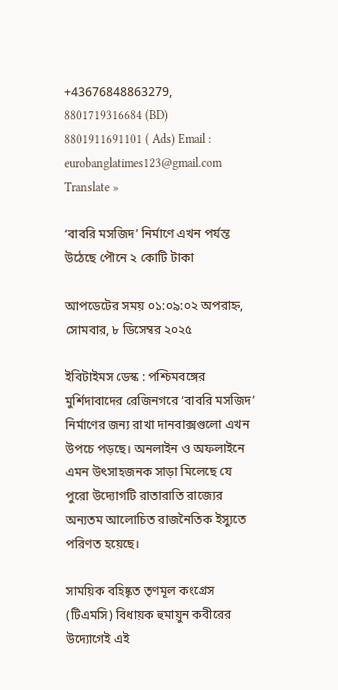+43676848863279, 8801719316684 (BD) 8801911691101 ( Ads) Email : eurobanglatimes123@gmail.com
Translate »

‘বাবরি মসজিদ’ নির্মাণে এখন পর্যন্ত উঠেছে পৌনে ২ কোটি টাকা

আপডেটের সময় ০১:০৯:০২ অপরাহ্ন, সোমবার, ৮ ডিসেম্বর ২০২৫

ইবিটাইমস ডেস্ক : পশ্চিমবঙ্গের মুর্শিদাবাদের রেজিনগরে ‘বাবরি মসজিদ’ নির্মাণের জন্য রাখা দানবাক্সগুলো এখন উপচে পড়ছে। অনলাইন ও অফলাইনে এমন উৎসাহজনক সাড়া মিলেছে যে পুরো উদ্যোগটি রাতারাতি রাজ্যের অন্যতম আলোচিত রাজনৈতিক ইস্যুতে পরিণত হয়েছে।

সাময়িক বহিষ্কৃত তৃণমূল কংগ্রেস (টিএমসি) বিধায়ক হুমায়ুন কবীরের উদ্যোগেই এই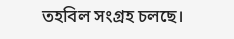তহবিল সংগ্রহ চলছে।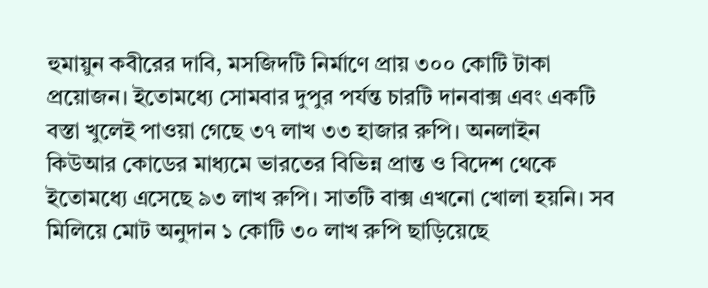হুমায়ুন কবীরের দাবি, মসজিদটি নির্মাণে প্রায় ৩০০ কোটি টাকা প্রয়োজন। ইতোমধ্যে সোমবার দুপুর পর্যন্ত চারটি দানবাক্স এবং একটি বস্তা খুলেই পাওয়া গেছে ৩৭ লাখ ৩৩ হাজার রুপি। অনলাইন কিউআর কোডের মাধ্যমে ভারতের বিভিন্ন প্রান্ত ও বিদেশ থেকে ইতোমধ্যে এসেছে ৯৩ লাখ রুপি। সাতটি বাক্স এখনো খোলা হয়নি। সব মিলিয়ে মোট অনুদান ১ কোটি ৩০ লাখ রুপি ছাড়িয়েছে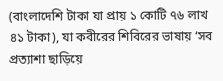(বাংলাদেশি টাকা যা প্রায় ১ কোটি ৭৬ লাখ ৪১ টাকা), যা কবীরের শিবিরের ভাষায় ‘সব প্রত্যাশা ছাড়িয়ে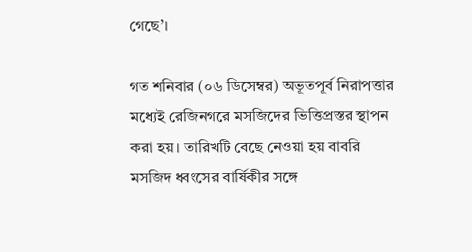গেছে’।

গত শনিবার (০৬ ডিসেম্বর) অভূতপূর্ব নিরাপত্তার মধ্যেই রেজিনগরে মসজিদের ভিত্তিপ্রস্তর স্থাপন করা হয়। তারিখটি বেছে নেওয়া হয় বাবরি মসজিদ ধ্বংসের বার্ষিকীর সঙ্গে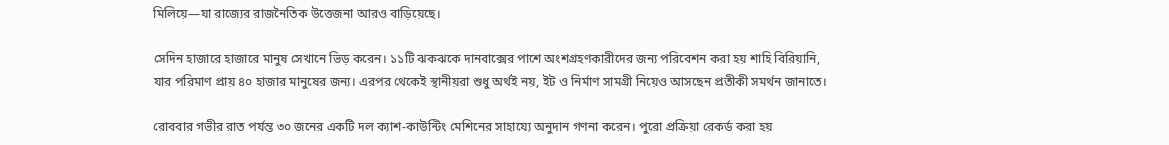মিলিয়ে—যা রাজ্যের রাজনৈতিক উত্তেজনা আরও বাড়িয়েছে।

সেদিন হাজারে হাজারে মানুষ সেখানে ভিড় করেন। ১১টি ঝকঝকে দানবাক্সের পাশে অংশগ্রহণকারীদের জন্য পরিবেশন করা হয় শাহি বিরিয়ানি, যার পরিমাণ প্রায় ৪০ হাজার মানুষের জন্য। এরপর থেকেই স্থানীয়রা শুধু অর্থই নয়, ইট ও নির্মাণ সামগ্রী নিয়েও আসছেন প্রতীকী সমর্থন জানাতে।

রোববার গভীর রাত পর্যন্ত ৩০ জনের একটি দল ক্যাশ-কাউন্টিং মেশিনের সাহায্যে অনুদান গণনা করেন। পুরো প্রক্রিয়া রেকর্ড করা হয়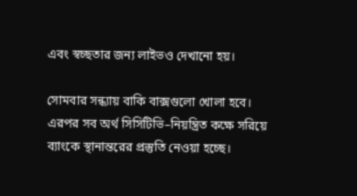এবং স্বচ্ছতার জন্য লাইভও দেখানো হয়।

সোমবার সন্ধ্যায় বাকি বাক্সগুলো খোলা হবে। এরপর সব অর্থ সিসিটিভি–নিয়ন্ত্রিত কক্ষে সরিয়ে ব্যাংকে স্থানান্তরের প্রস্তুতি নেওয়া হচ্ছে।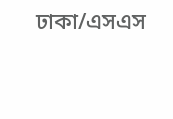ঢাকা/এসএস